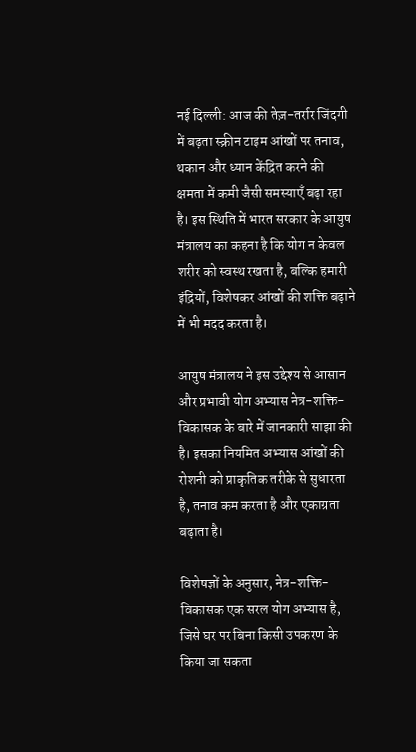नई दिल्ली: आज की तेज़-तर्रार जिंदगी में बढ़ता स्क्रीन टाइम आंखों पर तनाव, थकान और ध्यान केंद्रित करने की क्षमता में कमी जैसी समस्याएँ बढ़ा रहा है। इस स्थिति में भारत सरकार के आयुष मंत्रालय का कहना है कि योग न केवल शरीर को स्वस्थ रखता है, बल्कि हमारी इंद्रियों, विशेषकर आंखों की शक्ति बढ़ाने में भी मदद करता है।

आयुष मंत्रालय ने इस उद्देश्य से आसान और प्रभावी योग अभ्यास नेत्र-शक्ति-विकासक के बारे में जानकारी साझा की है। इसका नियमित अभ्यास आंखों की रोशनी को प्राकृतिक तरीके से सुधारता है, तनाव कम करता है और एकाग्रता बढ़ाता है।

विशेषज्ञों के अनुसार, नेत्र-शक्ति-विकासक एक सरल योग अभ्यास है, जिसे घर पर बिना किसी उपकरण के किया जा सकता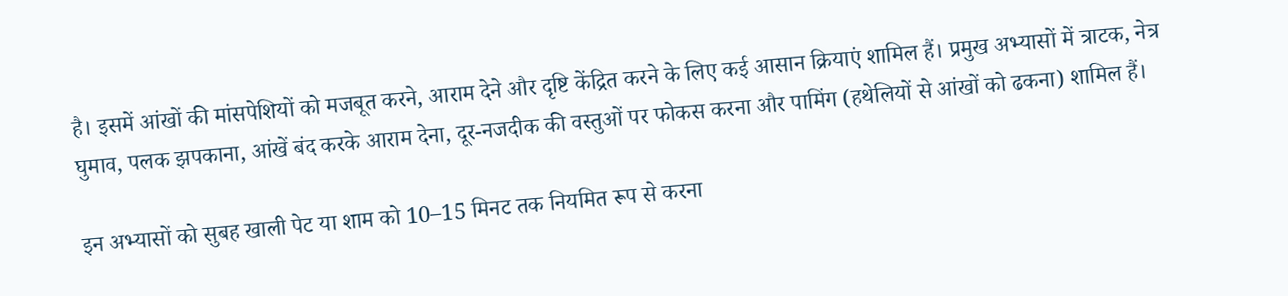है। इसमें आंखों की मांसपेशियों को मजबूत करने, आराम देने और दृष्टि केंद्रित करने के लिए कई आसान क्रियाएं शामिल हैं। प्रमुख अभ्यासों में त्राटक, नेत्र घुमाव, पलक झपकाना, आंखें बंद करके आराम देना, दूर-नजदीक की वस्तुओं पर फोकस करना और पामिंग (हथेलियों से आंखों को ढकना) शामिल हैं।

इन अभ्यासों को सुबह खाली पेट या शाम को 10–15 मिनट तक नियमित रूप से करना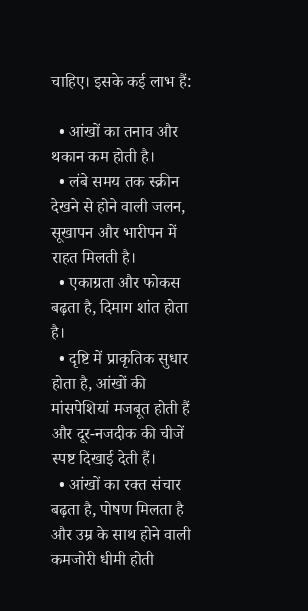चाहिए। इसके कई लाभ हैं:

  • आंखों का तनाव और थकान कम होती है।
  • लंबे समय तक स्क्रीन देखने से होने वाली जलन, सूखापन और भारीपन में राहत मिलती है।
  • एकाग्रता और फोकस बढ़ता है, दिमाग शांत होता है।
  • दृष्टि में प्राकृतिक सुधार होता है, आंखों की मांसपेशियां मजबूत होती हैं और दूर-नजदीक की चीजें स्पष्ट दिखाई देती हैं।
  • आंखों का रक्त संचार बढ़ता है, पोषण मिलता है और उम्र के साथ होने वाली कमजोरी धीमी होती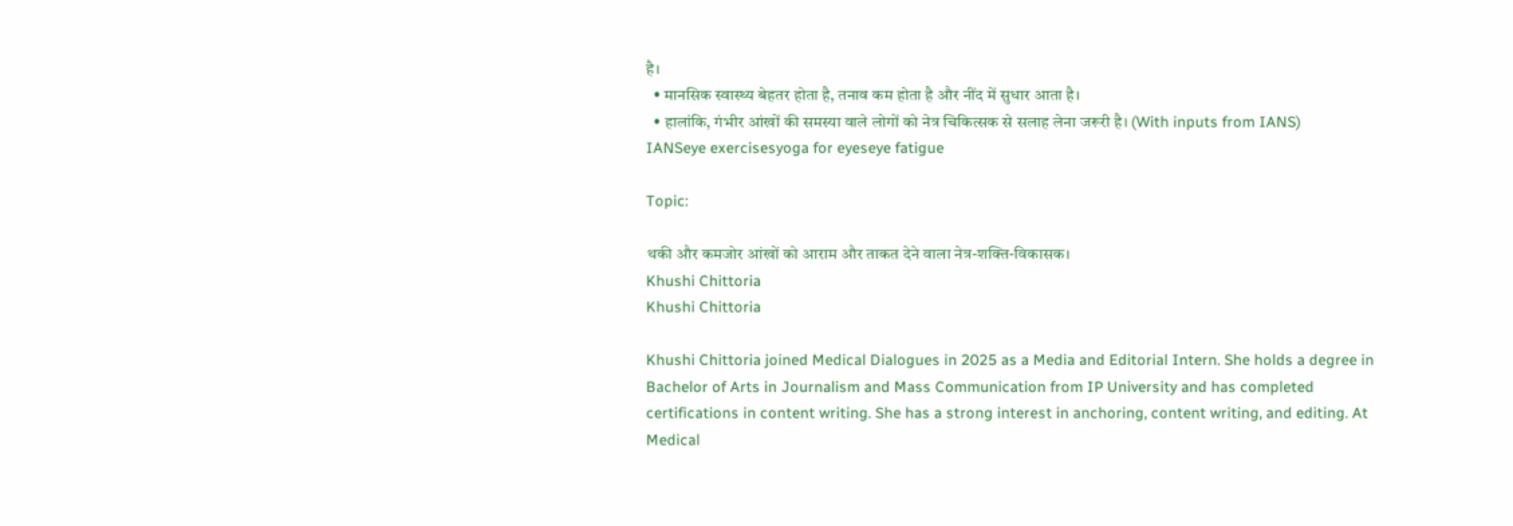है।
  • मानसिक स्वास्थ्य बेहतर होता है, तनाव कम होता है और नींद में सुधार आता है।
  • हालांकि, गंभीर आंखों की समस्या वाले लोगों को नेत्र चिकित्सक से सलाह लेना जरूरी है। (With inputs from IANS)
IANSeye exercisesyoga for eyeseye fatigue

Topic:

थकी और कमजोर आंखों को आराम और ताकत देने वाला नेत्र-शक्ति-विकासक।
Khushi Chittoria
Khushi Chittoria

Khushi Chittoria joined Medical Dialogues in 2025 as a Media and Editorial Intern. She holds a degree in Bachelor of Arts in Journalism and Mass Communication from IP University and has completed certifications in content writing. She has a strong interest in anchoring, content writing, and editing. At Medical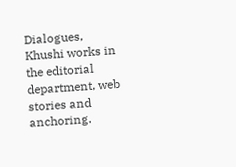Dialogues, Khushi works in the editorial department, web stories and anchoring.